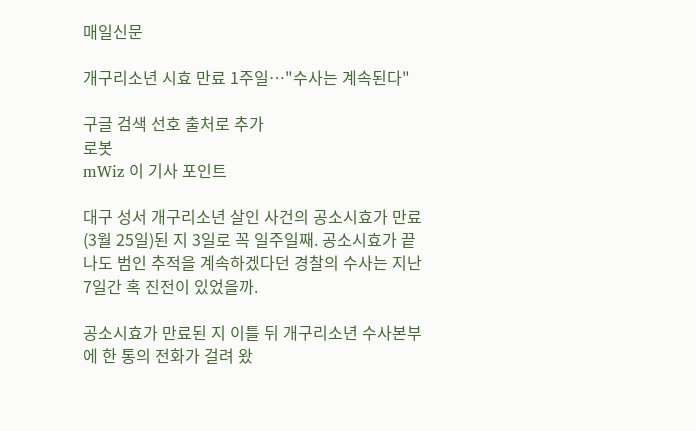매일신문

개구리소년 시효 만료 1주일…"수사는 계속된다"

구글 검색 선호 출처로 추가
로봇
mWiz 이 기사 포인트

대구 성서 개구리소년 살인 사건의 공소시효가 만료(3월 25일)된 지 3일로 꼭 일주일째. 공소시효가 끝나도 범인 추적을 계속하겠다던 경찰의 수사는 지난 7일간 혹 진전이 있었을까.

공소시효가 만료된 지 이틀 뒤 개구리소년 수사본부에 한 통의 전화가 걸려 왔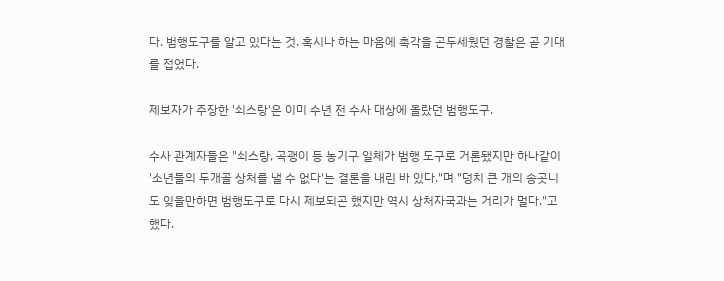다. 범행도구를 알고 있다는 것. 혹시나 하는 마음에 촉각을 곤두세웠던 경찰은 곧 기대를 접었다.

제보자가 주장한 '쇠스랑'은 이미 수년 전 수사 대상에 올랐던 범행도구.

수사 관계자들은 "쇠스랑, 곡괭이 등 농기구 일체가 범행 도구로 거론됐지만 하나같이 '소년들의 두개골 상처를 낼 수 없다'는 결론을 내린 바 있다."며 "덩치 큰 개의 송곳니도 잊을만하면 범행도구로 다시 제보되곤 했지만 역시 상처자국과는 거리가 멀다."고 했다.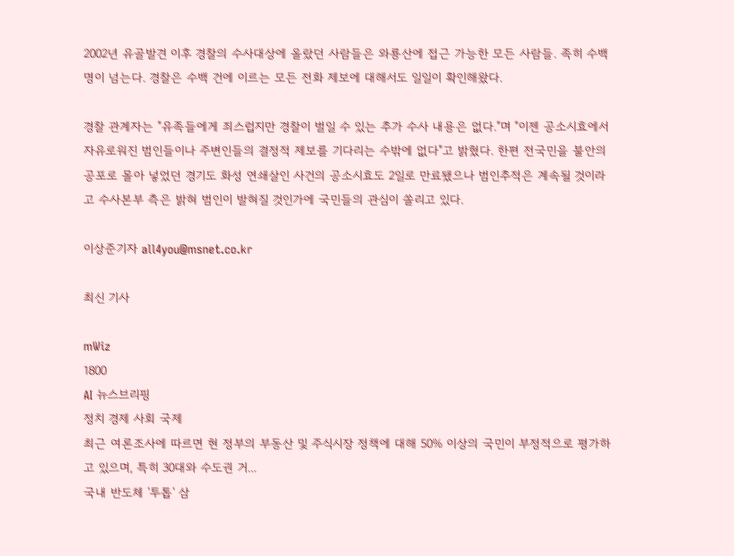2002년 유골발견 이후 경찰의 수사대상에 올랐던 사람들은 와룡산에 접근 가능한 모든 사람들. 족히 수백 명이 넘는다. 경찰은 수백 건에 이르는 모든 전화 제보에 대해서도 일일이 확인해왔다.

경찰 관계자는 "유족들에게 죄스럽지만 경찰이 벌일 수 있는 추가 수사 내용은 없다."며 "이젠 공소시효에서 자유로워진 범인들이나 주변인들의 결정적 제보를 기다리는 수밖에 없다"고 밝혔다. 한편 전국민을 불안의 공포로 몰아 넣었던 경기도 화성 연쇄살인 사건의 공소시효도 2일로 만료됐으나 범인추적은 계속될 것이라고 수사본부 측은 밝혀 범인이 발혀질 것인가에 국민들의 관심이 쏠리고 있다.

이상준기자 all4you@msnet.co.kr

최신 기사

mWiz
1800
AI 뉴스브리핑
정치 경제 사회 국제
최근 여론조사에 따르면 현 정부의 부동산 및 주식시장 정책에 대해 50% 이상의 국민이 부정적으로 평가하고 있으며, 특히 30대와 수도권 거...
국내 반도체 '투톱' 삼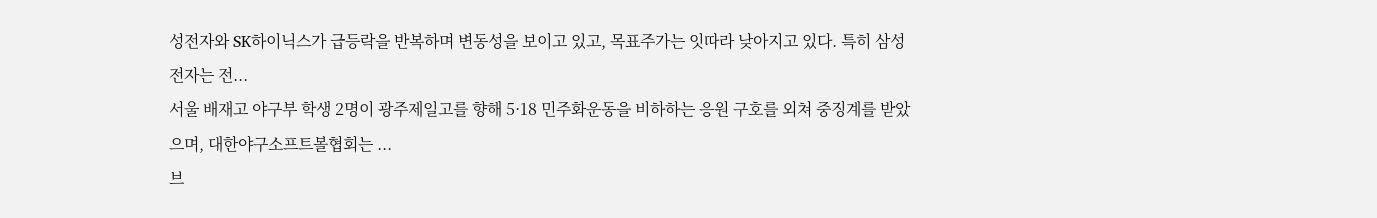성전자와 SK하이닉스가 급등락을 반복하며 변동성을 보이고 있고, 목표주가는 잇따라 낮아지고 있다. 특히 삼성전자는 전...
서울 배재고 야구부 학생 2명이 광주제일고를 향해 5·18 민주화운동을 비하하는 응원 구호를 외쳐 중징계를 받았으며, 대한야구소프트볼협회는 ...
브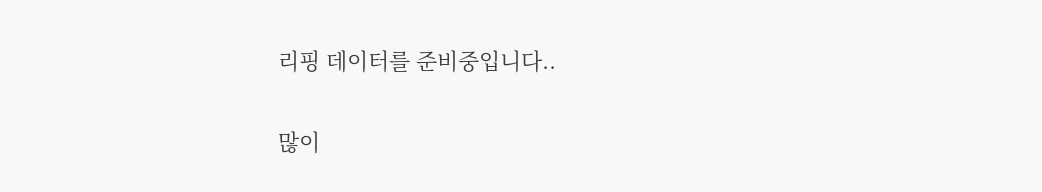리핑 데이터를 준비중입니다..

많이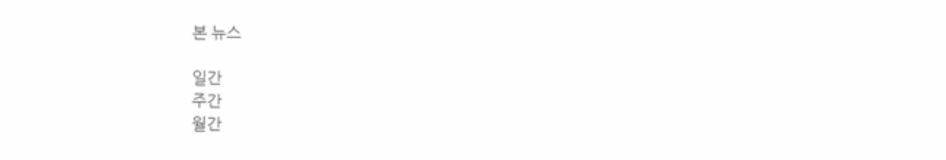본 뉴스

일간
주간
월간